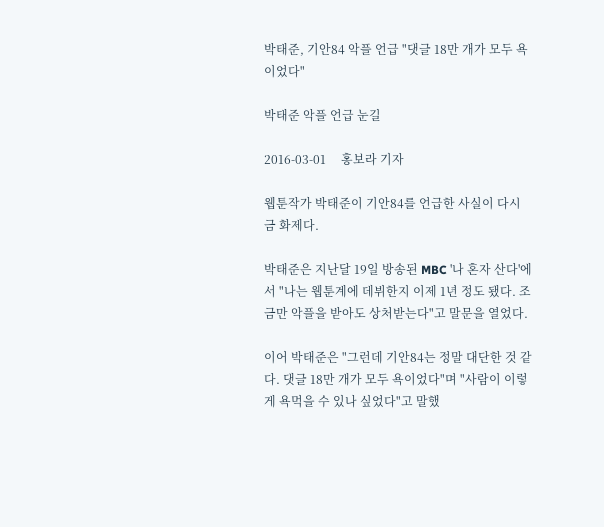박태준, 기안84 악플 언급 "댓글 18만 개가 모두 욕이었다"

박태준 악플 언급 눈길

2016-03-01     홍보라 기자

웹툰작가 박태준이 기안84를 언급한 사실이 다시금 화제다.

박태준은 지난달 19일 방송된 MBC '나 혼자 산다'에서 "나는 웹툰계에 데뷔한지 이제 1년 정도 됐다. 조금만 악플을 받아도 상처받는다"고 말문을 열었다.

이어 박태준은 "그런데 기안84는 정말 대단한 것 같다. 댓글 18만 개가 모두 욕이었다"며 "사람이 이렇게 욕먹을 수 있나 싶었다"고 말했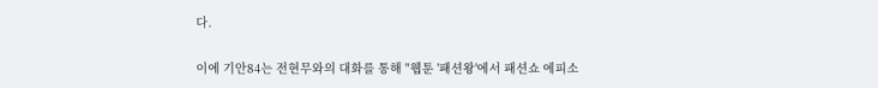다.

이에 기안84는 전현무와의 대화를 통해 "웹툰 '패션왕'에서 패션쇼 에피소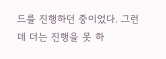드를 진행하던 중이었다. 그런데 더는 진행을 못 하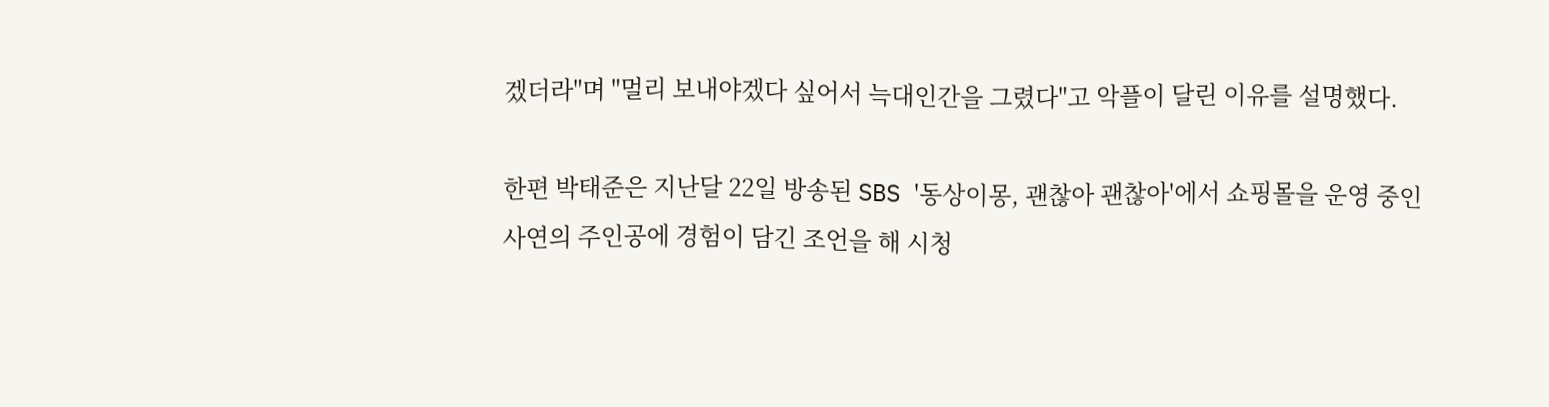겠더라"며 "멀리 보내야겠다 싶어서 늑대인간을 그렸다"고 악플이 달린 이유를 설명했다.

한편 박태준은 지난달 22일 방송된 SBS '동상이몽, 괜찮아 괜찮아'에서 쇼핑몰을 운영 중인 사연의 주인공에 경험이 담긴 조언을 해 시청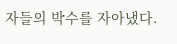자들의 박수를 자아냈다.